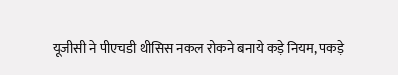यूजीसी ने पीएचडी थीसिस नकल रोकने बनाये कड़े नियम, पकड़े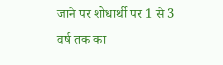जाने पर शोधार्थी पर 1 से 3 वर्ष तक का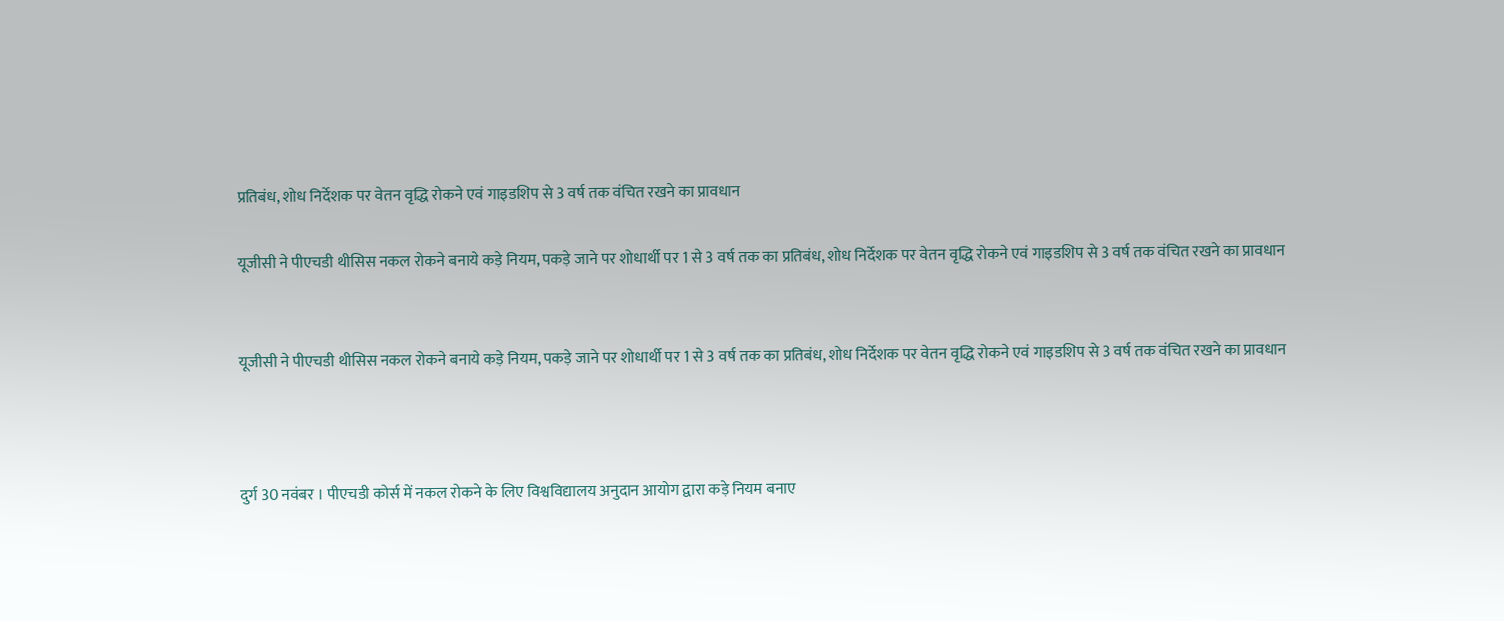प्रतिबंध, शोध निर्देशक पर वेतन वृद्धि रोकने एवं गाइडशिप से 3 वर्ष तक वंचित रखने का प्रावधान

यूजीसी ने पीएचडी थीसिस नकल रोकने बनाये कड़े नियम, पकड़े जाने पर शोधार्थी पर 1 से 3 वर्ष तक का प्रतिबंध, शोध निर्देशक पर वेतन वृद्धि रोकने एवं गाइडशिप से 3 वर्ष तक वंचित रखने का प्रावधान


यूजीसी ने पीएचडी थीसिस नकल रोकने बनाये कड़े नियम, पकड़े जाने पर शोधार्थी पर 1 से 3 वर्ष तक का प्रतिबंध, शोध निर्देशक पर वेतन वृद्धि रोकने एवं गाइडशिप से 3 वर्ष तक वंचित रखने का प्रावधान



दुर्ग 30 नवंबर । पीएचडी कोर्स में नकल रोकने के लिए विश्वविद्यालय अनुदान आयोग द्वारा कड़े नियम बनाए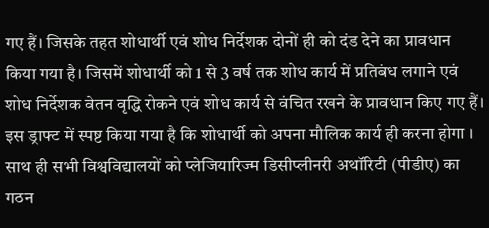गए हैं। जिसके तहत शोधार्थी एवं शोध निर्देशक दोनों ही को दंड देने का प्रावधान किया गया है। जिसमें शोधार्थी को 1 से 3 वर्ष तक शोध कार्य में प्रतिबंध लगाने एवं शोध निर्देशक वेतन वृद्धि रोकने एवं शोध कार्य से वंचित रखने के प्रावधान किए गए हैं। इस ड्राफ्ट में स्पष्ट किया गया है कि शोधार्थी को अपना मौलिक कार्य ही करना होगा । साथ ही सभी विश्वविद्यालयों को प्लेजियारिज्म डिसीप्लीनरी अथॉरिटी (पीडीए) का गठन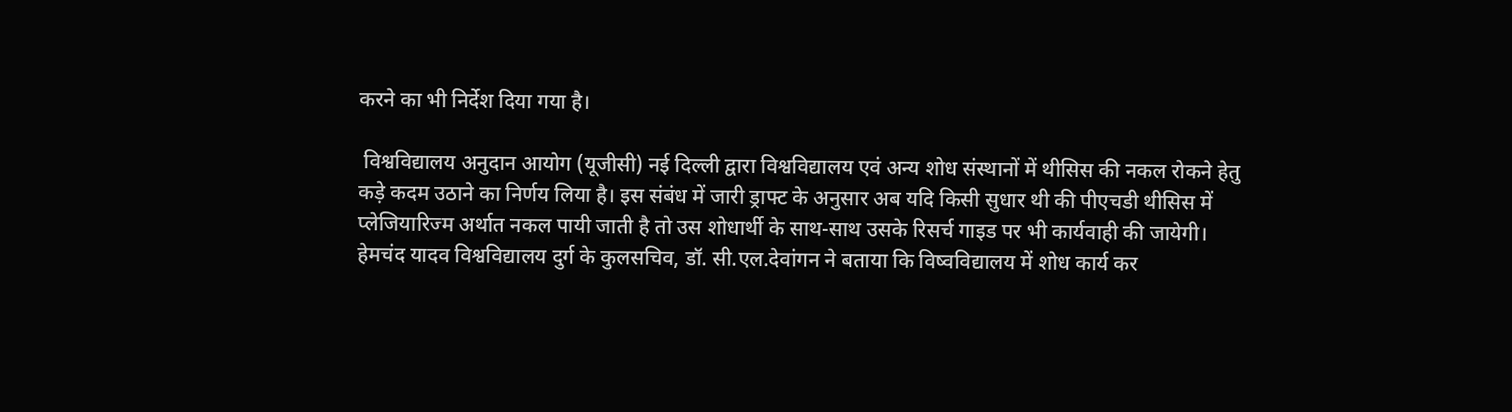करने का भी निर्देश दिया गया है।

 विश्वविद्यालय अनुदान आयोग (यूजीसी) नई दिल्ली द्वारा विश्वविद्यालय एवं अन्य शोध संस्थानों में थीसिस की नकल रोकने हेतु कड़े कदम उठाने का निर्णय लिया है। इस संबंध में जारी ड्राफ्ट के अनुसार अब यदि किसी सुधार थी की पीएचडी थीसिस में प्लेजियारिज्म अर्थात नकल पायी जाती है तो उस शोधार्थी के साथ-साथ उसके रिसर्च गाइड पर भी कार्यवाही की जायेगी। हेमचंद यादव विश्वविद्यालय दुर्ग के कुलसचिव, डॉ. सी.एल.देवांगन ने बताया कि विष्वविद्यालय में शोध कार्य कर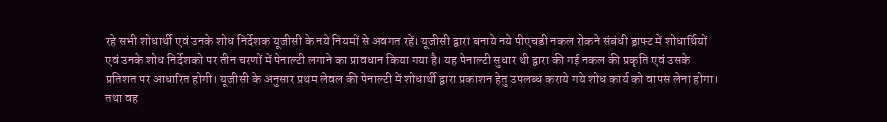रहे सभी शोधार्थी एवं उनके शोध निर्देशक यूजीसी के नये नियमों से अवगत रहें। यूजीसी द्वारा बनाये नये पीएचडी नकल रोकने संबंधी ड्राफ्ट में शोधार्थियों एवं उनके शोध निर्देशको पर तीन चरणों में पेनाल्टी लगाने का प्रावधान किया गया है। यह पेनाल्टी सुधार थी द्वारा की गई नकल की प्रकृति एवं उसके प्रतिशत पर आधारित होगी। यूजीसी के अनुसार प्रथम लेवल की पेनाल्टी में शोधार्थी द्वारा प्रकाशन हेतु उपलब्ध कराये गये शोध कार्य को वापस लेना होगा। तथा वह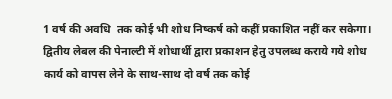1 वर्ष की अवधि  तक कोई भी शोध निष्कर्ष को कहीं प्रकाशित नहीं कर सकेगा। द्वितीय लेबल की पेनाल्टी में शोधार्थी द्वारा प्रकाशन हेतु उपलब्ध कराये गये शोध कार्य को वापस लेने के साथ-साथ दो वर्ष तक कोई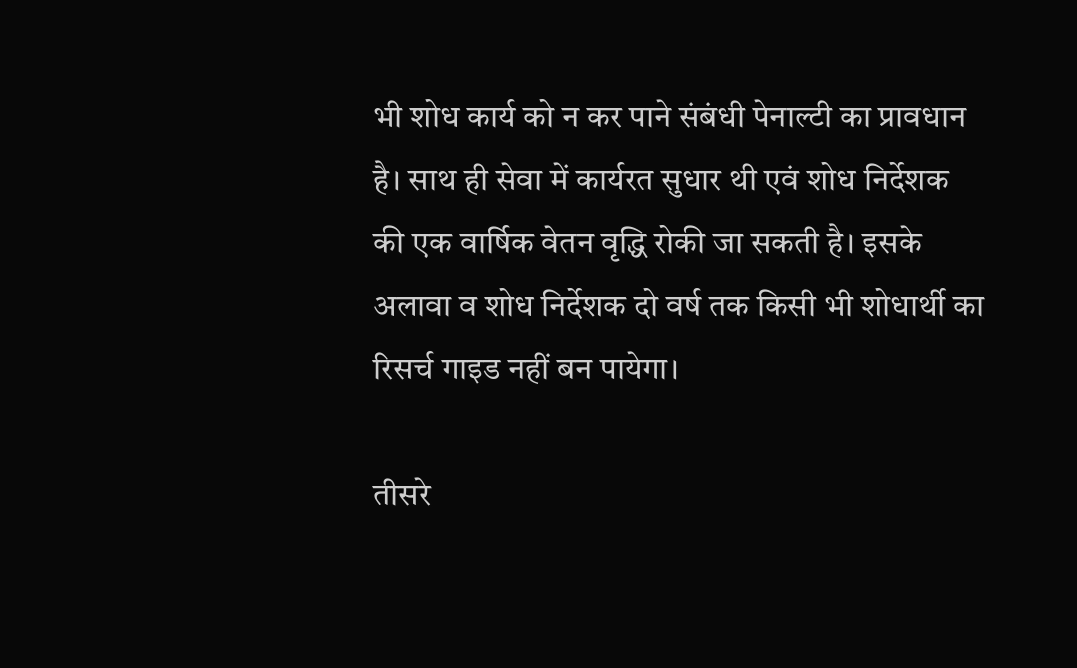भी शोध कार्य को न कर पाने संबंधी पेनाल्टी का प्रावधान है। साथ ही सेवा में कार्यरत सुधार थी एवं शोध निर्देशक की एक वार्षिक वेतन वृद्धि रोकी जा सकती है। इसके अलावा व शोध निर्देशक दो वर्ष तक किसी भी शोधार्थी का रिसर्च गाइड नहीं बन पायेगा।

तीसरे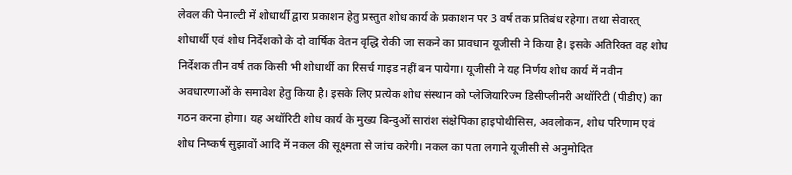लेवल की पेनाल्टी में शोधार्थी द्वारा प्रकाशन हेतु प्रस्तुत शोध कार्य के प्रकाशन पर 3 वर्ष तक प्रतिबंध रहेगा। तथा सेवारत् शोधार्थी एवं शोध निर्देशको के दो वार्षिक वेतन वृद्धि रोकी जा सकने का प्रावधान यूजीसी ने किया है। इसके अतिरिक्त वह शोध निर्देशक तीन वर्ष तक किसी भी शोधार्थी का रिसर्च गाइड नहीं बन पायेगा। यूजीसी ने यह निर्णय शोध कार्य में नवीन अवधारणाओं के समावेश हेतु किया है। इसके लिए प्रत्येक शोध संस्थान को प्लेजियारिज्म डिसीप्लीनरी अथॉरिटी (पीडीए) का गठन करना होगा। यह अथॉरिटी शोध कार्य के मुख्य बिन्दुओं सारांश संक्षेपिका हाइपोथीसिस, अवलोकन, शोध परिणाम एवं शोध निष्कर्ष सुझावों आदि में नकल की सूक्ष्मता से जांच करेगी। नकल का पता लगाने यूजीसी से अनुमोदित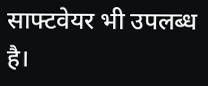साफ्टवेयर भी उपलब्ध है।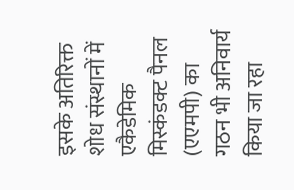इसके अतिरिक्त शोध संस्थानों में एकैडेमिक मिस्कंडक्ट पैनल (एएमपी) का गठन भी अनिवार्य किया जा रहा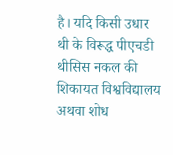है। यदि किसी उधार थी के विरूद्ध पीएचडी थीसिस नकल की शिकायत विश्वविद्यालय  अथवा शोध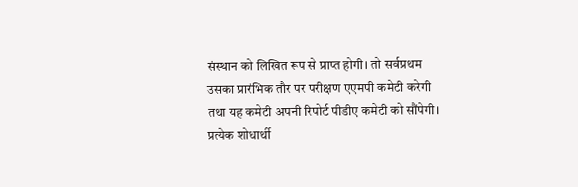संस्थान को लिखित रूप से प्राप्त होगी। तो सर्वप्रथम उसका प्रारंभिक तौर पर परीक्षण एएमपी कमेटी करेगी तथा यह कमेटी अपनी रिपोर्ट पीडीए कमेटी को सौंपेगी। प्रत्येक शोधार्थी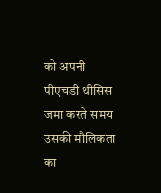को अपनी पीएचडी थीसिस जमा करते समय उसकी मौलिकता का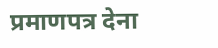प्रमाणपत्र देना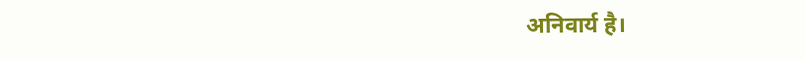अनिवार्य है।